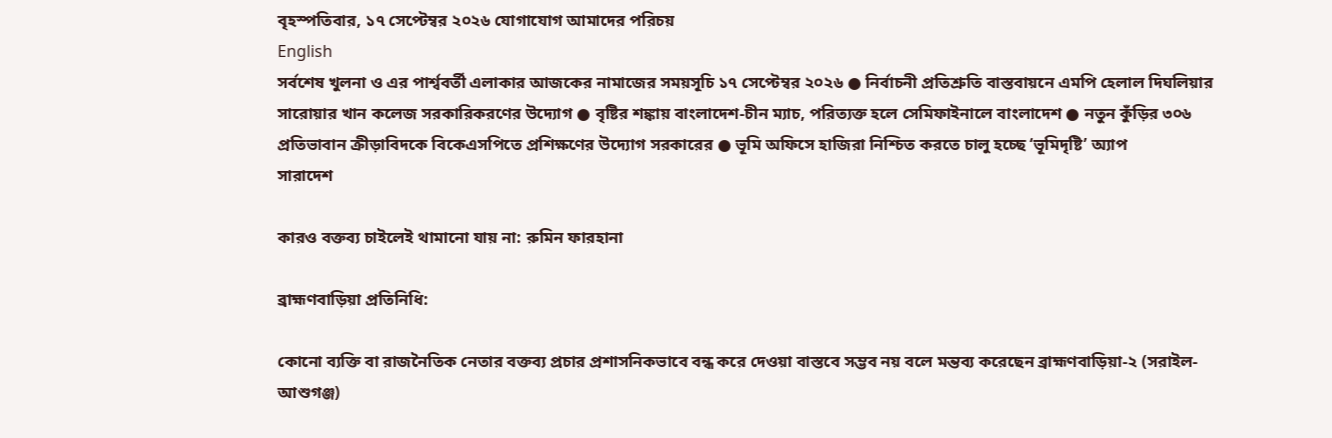বৃহস্পতিবার, ১৭ সেপ্টেম্বর ২০২৬ যোগাযোগ আমাদের পরিচয়
English
সর্বশেষ খুলনা ও এর পার্শ্ববর্তী এলাকার আজকের নামাজের সময়সূচি ১৭ সেপ্টেম্বর ২০২৬ ● নির্বাচনী প্রতিশ্রুতি বাস্তবায়নে এমপি হেলাল দিঘলিয়ার সারোয়ার খান কলেজ সরকারিকরণের উদ্যোগ ● বৃষ্টির শঙ্কায় বাংলাদেশ-চীন ম্যাচ, পরিত্যক্ত হলে সেমিফাইনালে বাংলাদেশ ● নতুন কুঁড়ির ৩০৬ প্রতিভাবান ক্রীড়াবিদকে বিকেএসপিতে প্রশিক্ষণের উদ্যোগ সরকারের ● ভূমি অফিসে হাজিরা নিশ্চিত করতে চালু হচ্ছে ‘ভূমিদৃষ্টি’ অ্যাপ
সারাদেশ

কারও বক্তব্য চাইলেই থামানো যায় না: রুমিন ফারহানা

ব্রাহ্মণবাড়িয়া প্রতিনিধি:

কোনো ব্যক্তি বা রাজনৈতিক নেতার বক্তব্য প্রচার প্রশাসনিকভাবে বন্ধ করে দেওয়া বাস্তবে সম্ভব নয় বলে মন্তব্য করেছেন ব্রাহ্মণবাড়িয়া-২ (সরাইল-আশুগঞ্জ)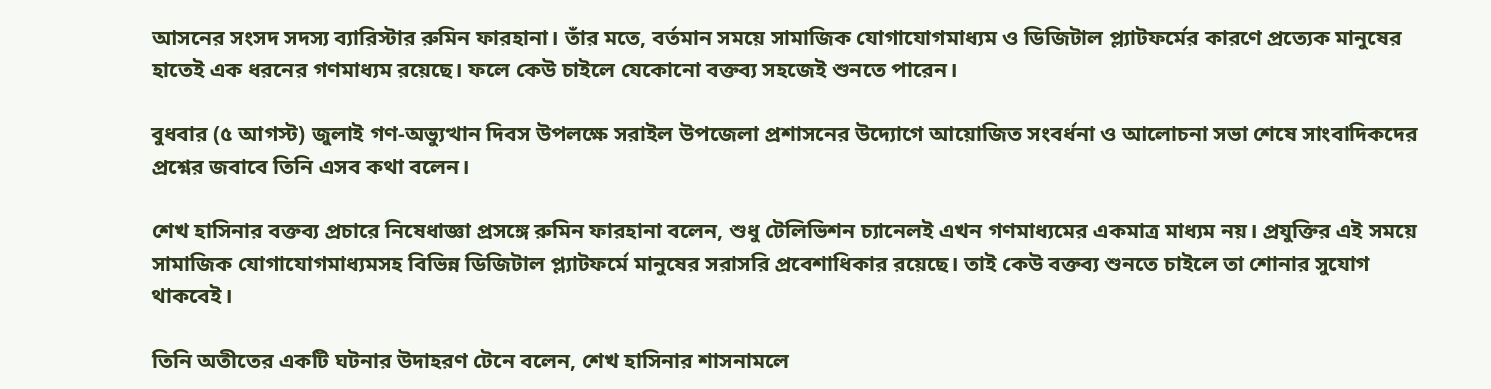আসনের সংসদ সদস্য ব্যারিস্টার রুমিন ফারহানা। তাঁর মতে, বর্তমান সময়ে সামাজিক যোগাযোগমাধ্যম ও ডিজিটাল প্ল্যাটফর্মের কারণে প্রত্যেক মানুষের হাতেই এক ধরনের গণমাধ্যম রয়েছে। ফলে কেউ চাইলে যেকোনো বক্তব্য সহজেই শুনতে পারেন।

বুধবার (৫ আগস্ট) জুলাই গণ-অভ্যুত্থান দিবস উপলক্ষে সরাইল উপজেলা প্রশাসনের উদ্যোগে আয়োজিত সংবর্ধনা ও আলোচনা সভা শেষে সাংবাদিকদের প্রশ্নের জবাবে তিনি এসব কথা বলেন।

শেখ হাসিনার বক্তব্য প্রচারে নিষেধাজ্ঞা প্রসঙ্গে রুমিন ফারহানা বলেন, শুধু টেলিভিশন চ্যানেলই এখন গণমাধ্যমের একমাত্র মাধ্যম নয়। প্রযুক্তির এই সময়ে সামাজিক যোগাযোগমাধ্যমসহ বিভিন্ন ডিজিটাল প্ল্যাটফর্মে মানুষের সরাসরি প্রবেশাধিকার রয়েছে। তাই কেউ বক্তব্য শুনতে চাইলে তা শোনার সুযোগ থাকবেই।

তিনি অতীতের একটি ঘটনার উদাহরণ টেনে বলেন, শেখ হাসিনার শাসনামলে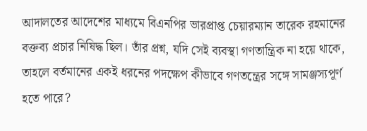আদালতের আদেশের মাধ্যমে বিএনপির ভারপ্রাপ্ত চেয়ারম্যান তারেক রহমানের বক্তব্য প্রচার নিষিদ্ধ ছিল। তাঁর প্রশ্ন, যদি সেই ব্যবস্থা গণতান্ত্রিক না হয়ে থাকে, তাহলে বর্তমানের একই ধরনের পদক্ষেপ কীভাবে গণতন্ত্রের সঙ্গে সামঞ্জস্যপূর্ণ হতে পারে?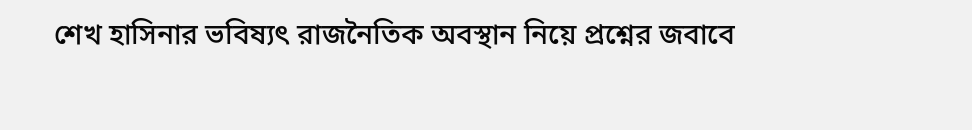শেখ হাসিনার ভবিষ্যৎ রাজনৈতিক অবস্থান নিয়ে প্রশ্নের জবাবে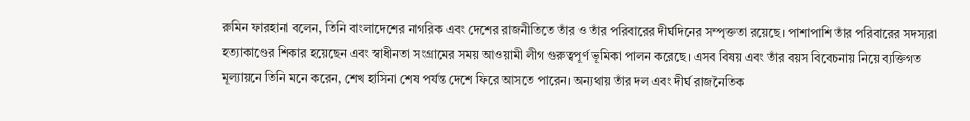রুমিন ফারহানা বলেন, তিনি বাংলাদেশের নাগরিক এবং দেশের রাজনীতিতে তাঁর ও তাঁর পরিবারের দীর্ঘদিনের সম্পৃক্ততা রয়েছে। পাশাপাশি তাঁর পরিবারের সদস্যরা হত্যাকাণ্ডের শিকার হয়েছেন এবং স্বাধীনতা সংগ্রামের সময় আওয়ামী লীগ গুরুত্বপূর্ণ ভূমিকা পালন করেছে। এসব বিষয় এবং তাঁর বয়স বিবেচনায় নিয়ে ব্যক্তিগত মূল্যায়নে তিনি মনে করেন, শেখ হাসিনা শেষ পর্যন্ত দেশে ফিরে আসতে পারেন। অন্যথায় তাঁর দল এবং দীর্ঘ রাজনৈতিক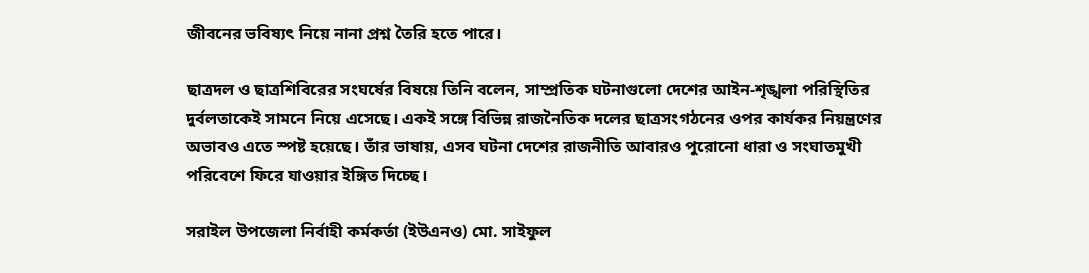জীবনের ভবিষ্যৎ নিয়ে নানা প্রশ্ন তৈরি হতে পারে।

ছাত্রদল ও ছাত্রশিবিরের সংঘর্ষের বিষয়ে তিনি বলেন, সাম্প্রতিক ঘটনাগুলো দেশের আইন-শৃঙ্খলা পরিস্থিতির দুর্বলতাকেই সামনে নিয়ে এসেছে। একই সঙ্গে বিভিন্ন রাজনৈতিক দলের ছাত্রসংগঠনের ওপর কার্যকর নিয়ন্ত্রণের অভাবও এতে স্পষ্ট হয়েছে। তাঁর ভাষায়, এসব ঘটনা দেশের রাজনীতি আবারও পুরোনো ধারা ও সংঘাতমুখী পরিবেশে ফিরে যাওয়ার ইঙ্গিত দিচ্ছে।

সরাইল উপজেলা নির্বাহী কর্মকর্তা (ইউএনও) মো. সাইফুল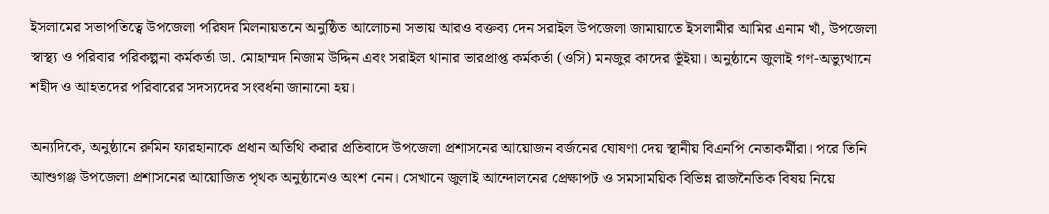ইসলামের সভাপতিত্বে উপজেলা পরিষদ মিলনায়তনে অনুষ্ঠিত আলোচনা সভায় আরও বক্তব্য দেন সরাইল উপজেলা জামায়াতে ইসলামীর আমির এনাম খাঁ, উপজেলা স্বাস্থ্য ও পরিবার পরিকল্পনা কর্মকর্তা ডা. মোহাম্মদ নিজাম উদ্দিন এবং সরাইল থানার ভারপ্রাপ্ত কর্মকর্তা (ওসি) মনজুর কাদের ভূঁইয়া। অনুষ্ঠানে জুলাই গণ-অভ্যুত্থানে শহীদ ও আহতদের পরিবারের সদস্যদের সংবর্ধনা জানানো হয়।

অন্যদিকে, অনুষ্ঠানে রুমিন ফারহানাকে প্রধান অতিথি করার প্রতিবাদে উপজেলা প্রশাসনের আয়োজন বর্জনের ঘোষণা দেয় স্থানীয় বিএনপি নেতাকর্মীরা। পরে তিনি আশুগঞ্জ উপজেলা প্রশাসনের আয়োজিত পৃথক অনুষ্ঠানেও অংশ নেন। সেখানে জুলাই আন্দোলনের প্রেক্ষাপট ও সমসাময়িক বিভিন্ন রাজনৈতিক বিষয় নিয়ে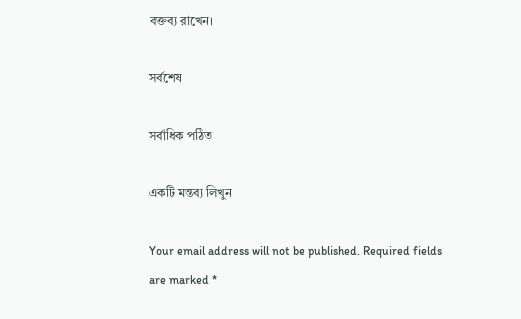বক্তব্য রাখেন।

সর্বশেষ

সর্বাধিক পঠিত

একটি মন্তব্য লিখুন

Your email address will not be published. Required fields are marked *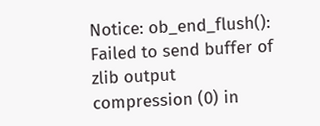Notice: ob_end_flush(): Failed to send buffer of zlib output compression (0) in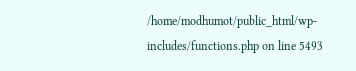/home/modhumot/public_html/wp-includes/functions.php on line 5493